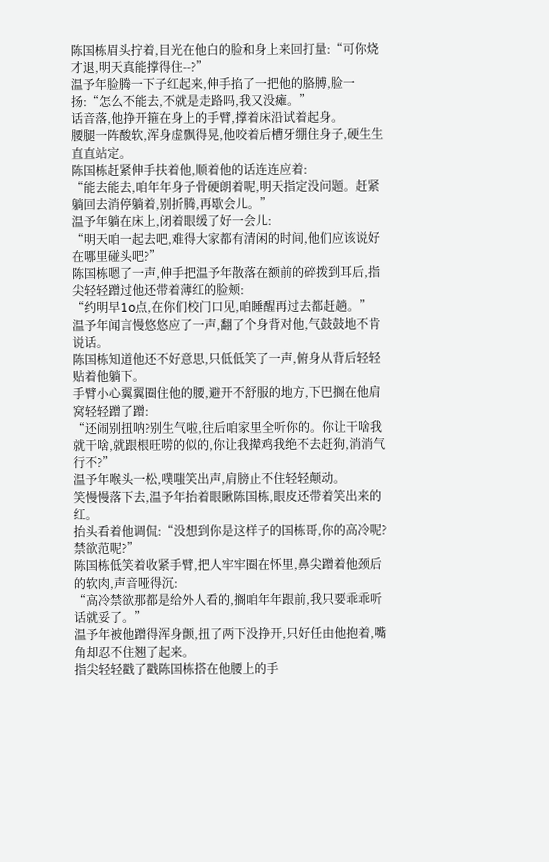陈国栋眉头拧着,目光在他白的脸和身上来回打量:“可你烧才退,明天真能撑得住--?”
温予年脸腾一下子红起来,伸手掐了一把他的胳膊,脸一扬:“怎么不能去,不就是走路吗,我又没瘫。”
话音落,他挣开箍在身上的手臂,撑着床沿试着起身。
腰腿一阵酸软,浑身虚飘得晃,他咬着后槽牙绷住身子,硬生生直直站定。
陈国栋赶紧伸手扶着他,顺着他的话连连应着:
“能去能去,咱年年身子骨硬朗着呢,明天指定没问题。赶紧躺回去消停躺着,别折腾,再歇会儿。”
温予年躺在床上,闭着眼缓了好一会儿:
“明天咱一起去吧,难得大家都有清闲的时间,他们应该说好在哪里碰头吧?”
陈国栋嗯了一声,伸手把温予年散落在额前的碎拨到耳后,指尖轻轻蹭过他还带着薄红的脸颊:
“约明早1o点,在你们校门口见,咱睡醒再过去都赶趟。”
温予年闻言慢悠悠应了一声,翻了个身背对他,气鼓鼓地不肯说话。
陈国栋知道他还不好意思,只低低笑了一声,俯身从背后轻轻贴着他躺下。
手臂小心翼翼圈住他的腰,避开不舒服的地方,下巴搁在他肩窝轻轻蹭了蹭:
“还闹别扭呐?别生气啦,往后咱家里全听你的。你让干啥我就干啥,就跟根旺唠的似的,你让我撵鸡我绝不去赶狗,消消气行不?”
温予年喉头一松,噗嗤笑出声,肩膀止不住轻轻颠动。
笑慢慢落下去,温予年抬着眼瞅陈国栋,眼皮还带着笑出来的红。
抬头看着他调侃:“没想到你是这样子的国栋哥,你的高冷呢?禁欲范呢?”
陈国栋低笑着收紧手臂,把人牢牢圈在怀里,鼻尖蹭着他颈后的软肉,声音哑得沉:
“高冷禁欲那都是给外人看的,搁咱年年跟前,我只要乖乖听话就妥了。”
温予年被他蹭得浑身颤,扭了两下没挣开,只好任由他抱着,嘴角却忍不住翘了起来。
指尖轻轻戳了戳陈国栋搭在他腰上的手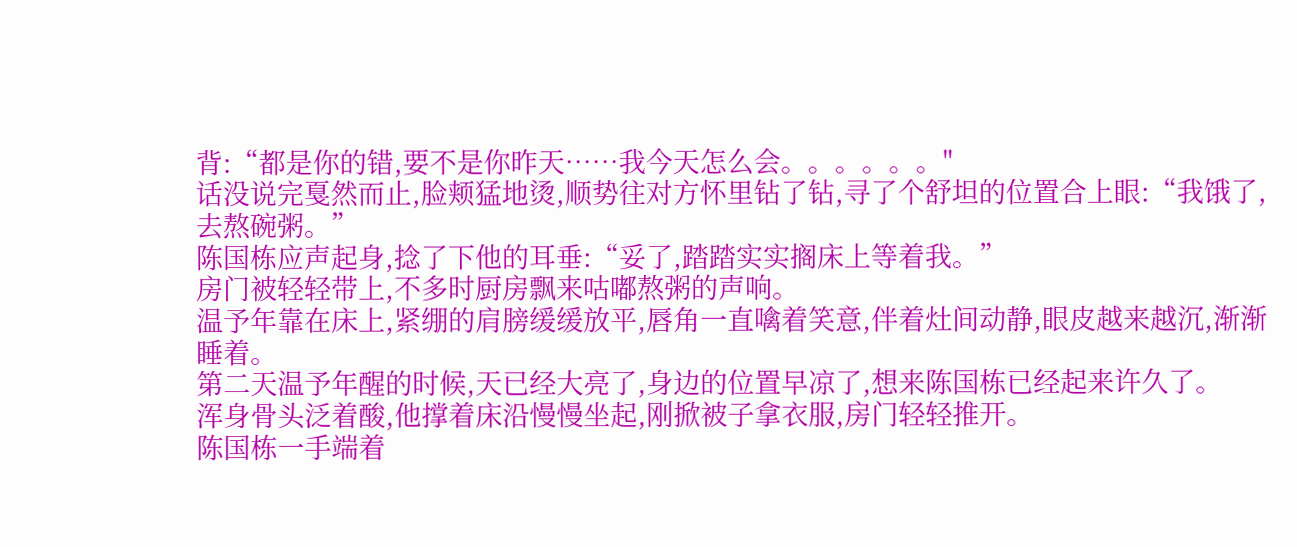背:“都是你的错,要不是你昨天……我今天怎么会。。。。。。"
话没说完戛然而止,脸颊猛地烫,顺势往对方怀里钻了钻,寻了个舒坦的位置合上眼:“我饿了,去熬碗粥。”
陈国栋应声起身,捻了下他的耳垂:“妥了,踏踏实实搁床上等着我。”
房门被轻轻带上,不多时厨房飘来咕嘟熬粥的声响。
温予年靠在床上,紧绷的肩膀缓缓放平,唇角一直噙着笑意,伴着灶间动静,眼皮越来越沉,渐渐睡着。
第二天温予年醒的时候,天已经大亮了,身边的位置早凉了,想来陈国栋已经起来许久了。
浑身骨头泛着酸,他撑着床沿慢慢坐起,刚掀被子拿衣服,房门轻轻推开。
陈国栋一手端着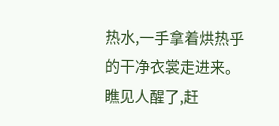热水,一手拿着烘热乎的干净衣裳走进来。瞧见人醒了,赶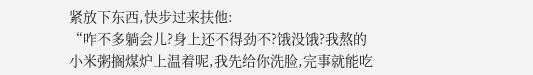紧放下东西,快步过来扶他:
“咋不多躺会儿?身上还不得劲不?饿没饿?我熬的小米粥搁煤炉上温着呢,我先给你洗脸,完事就能吃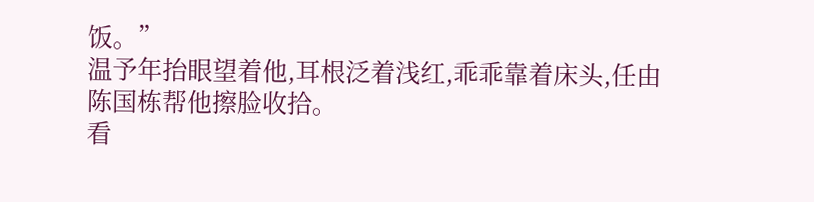饭。”
温予年抬眼望着他,耳根泛着浅红,乖乖靠着床头,任由陈国栋帮他擦脸收拾。
看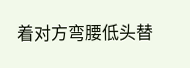着对方弯腰低头替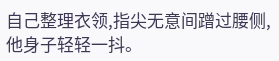自己整理衣领,指尖无意间蹭过腰侧,他身子轻轻一抖。